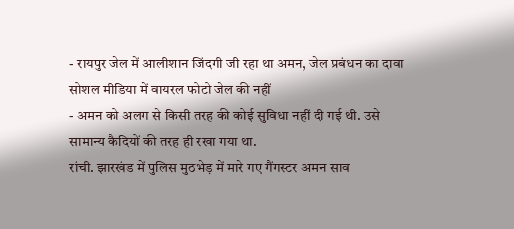- रायपुर जेल में आलीशान जिंदगी जी रहा था अमन, जेल प्रबंधन का दावा सोशल मीडिया में वायरल फोटो जेल की नहीं
- अमन को अलग से किसी तरह की कोई सुविधा नहीं दी गई थी. उसे सामान्य कैदियों की तरह ही रखा गया था.
रांची. झारखंड में पुलिस मुठभेड़ में मारे गए गैंगस्टर अमन साव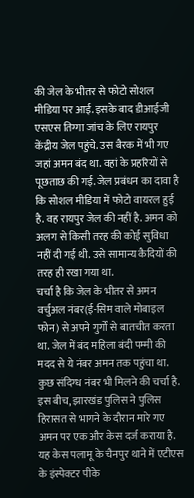की जेल के भीतर से फोटो सोशल मीडिया पर आई. इसके बाद डीआईजी एसएस तिग्गा जांच के लिए रायपुर केंद्रीय जेल पहुंचे. उस बैरक में भी गए जहां अमन बंद था. वहां के प्रहरियों से पूछताछ की गई. जेल प्रबंधन का दावा है कि सोशल मीडिया में फोटो वायरल हुई है. वह रायपुर जेल की नहीं है. अमन को अलग से किसी तरह की कोई सुविधा नहीं दी गई थी. उसे सामान्य कैदियों की तरह ही रखा गया था.
चर्चा है कि जेल के भीतर से अमन वर्चुअल नंबर(ई-सिम वाले मोबाइल फोन) से अपने गुर्गों से बातचीत करता था. जेल में बंद महिला बंदी पम्मी की मदद से ये नंबर अमन तक पहुंचा था. कुछ संदिग्ध नंबर भी मिलने की चर्चा है. इस बीच, झारखंड पुलिस ने पुलिस हिरासत से भागने के दौरान मारे गए अमन पर एक और केस दर्ज कराया है. यह केस पलामू के चैनपुर थाने में एटीएस के इंस्पेक्टर पीके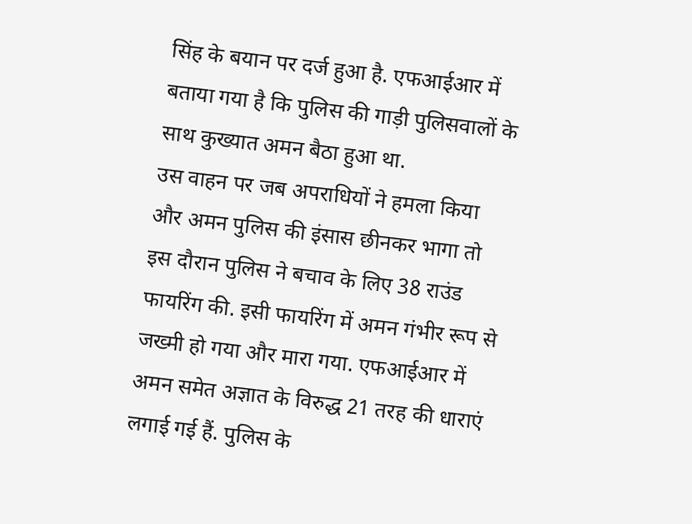सिंह के बयान पर दर्ज हुआ है. एफआईआर में बताया गया है कि पुलिस की गाड़ी पुलिसवालों के साथ कुख्यात अमन बैठा हुआ था.
उस वाहन पर जब अपराधियों ने हमला किया और अमन पुलिस की इंसास छीनकर भागा तो इस दौरान पुलिस ने बचाव के लिए 38 राउंड फायरिंग की. इसी फायरिंग में अमन गंभीर रूप से जख्मी हो गया और मारा गया. एफआईआर में अमन समेत अज्ञात के विरुद्ध 21 तरह की धाराएं लगाई गई हैं. पुलिस के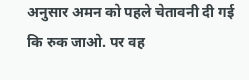अनुसार अमन को पहले चेतावनी दी गई कि रुक जाओ. पर वह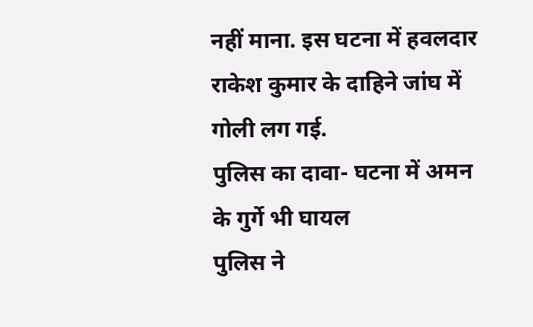नहीं माना. इस घटना में हवलदार राकेश कुमार के दाहिने जांघ में गोली लग गई.
पुलिस का दावा- घटना में अमन के गुर्गे भी घायल
पुलिस ने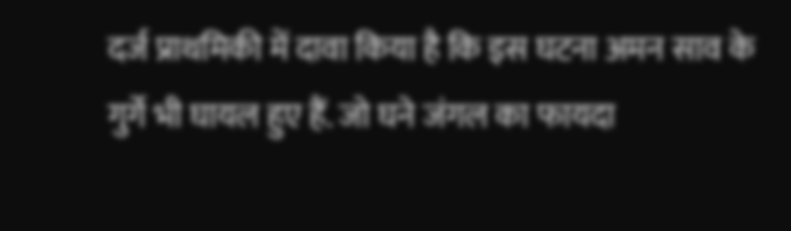दर्ज प्राथमिकी में दावा किया है कि इस घटना अमन साव के गुर्गे भी घायल हुए हैं. जो घने जंगल का फायदा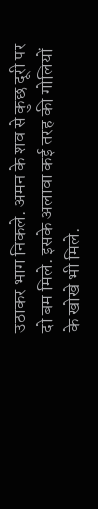उठाकर भाग निकले. अमन के शव से कुछ दूरी पर दो बम मिले. इसके अलावा कई तरह की गोलियों के खोखे भी मिले.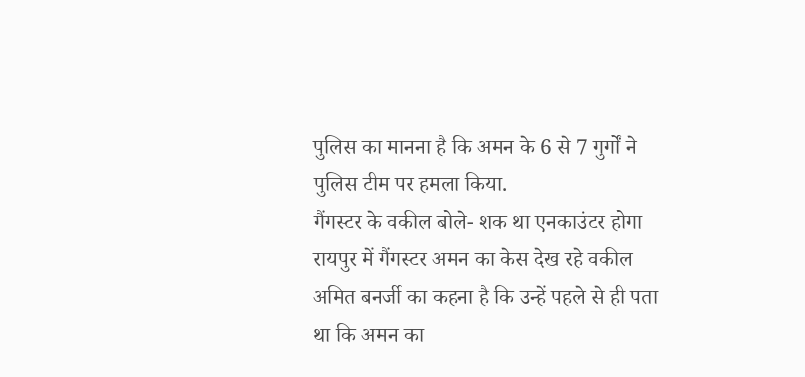पुलिस का मानना है कि अमन के 6 से 7 गुर्गों ने पुलिस टीम पर हमला किया.
गैंगस्टर के वकील बोले- शक था एनकाउंटर होगा
रायपुर में गैंगस्टर अमन का केस देख रहे वकील अमित बनर्जी का कहना है कि उन्हें पहले से ही पता था कि अमन का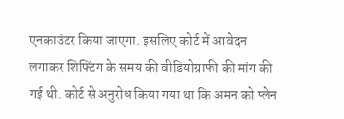एनकाउंटर किया जाएगा. इसलिए कोर्ट में आवेदन लगाकर शिफ्टिंग के समय की वीडियोग्राफी की मांग की गई थी. कोर्ट से अनुरोध किया गया था कि अमन को प्लेन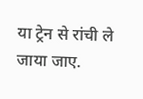या ट्रेन से रांची ले जाया जाए.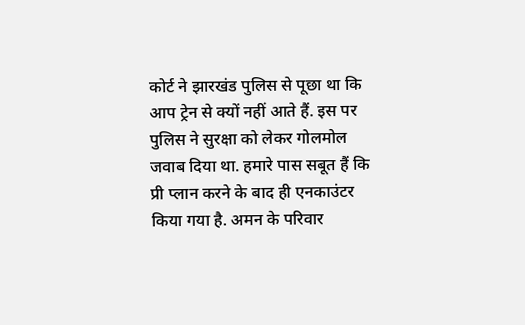कोर्ट ने झारखंड पुलिस से पूछा था कि आप ट्रेन से क्यों नहीं आते हैं. इस पर पुलिस ने सुरक्षा को लेकर गोलमोल जवाब दिया था. हमारे पास सबूत हैं कि प्री प्लान करने के बाद ही एनकाउंटर किया गया है. अमन के परिवार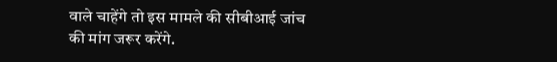वाले चाहेंगे तो इस मामले की सीबीआई जांच की मांग जरूर करेंगे.